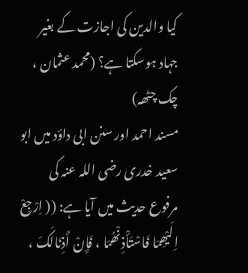کیا والدین کی اجازت کے بغیر جہاد ہوسکتا ہے؟ (محمد عثمان ، چک چٹھہ)
مسند احمد اور سنن ابی داؤد میں ابو سعید خدری رضی اللہ عنہ کی مرفوع حدیث میں آیا ہے: (( اِرْجِعْ اِلَیْھِمَا فَاسْتَأْذِنْھُمَا ، فَإِنْ أَذِنَالَکَ ،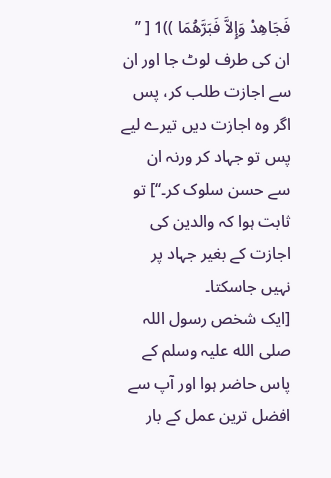فَجَاھِدْ وَإِلاَّ فَبَرَّھُمَا ))1 [ ’’ ان کی طرف لوٹ جا اور ان سے اجازت طلب کر، پس اگر وہ اجازت دیں تیرے لیے پس تو جہاد کر ورنہ ان سے حسن سلوک کر۔‘‘] تو ثابت ہوا کہ والدین کی اجازت کے بغیر جہاد پر نہیں جاسکتا۔
[ایک شخص رسول اللہ صلی الله علیہ وسلم کے پاس حاضر ہوا اور آپ سے افضل ترین عمل کے بار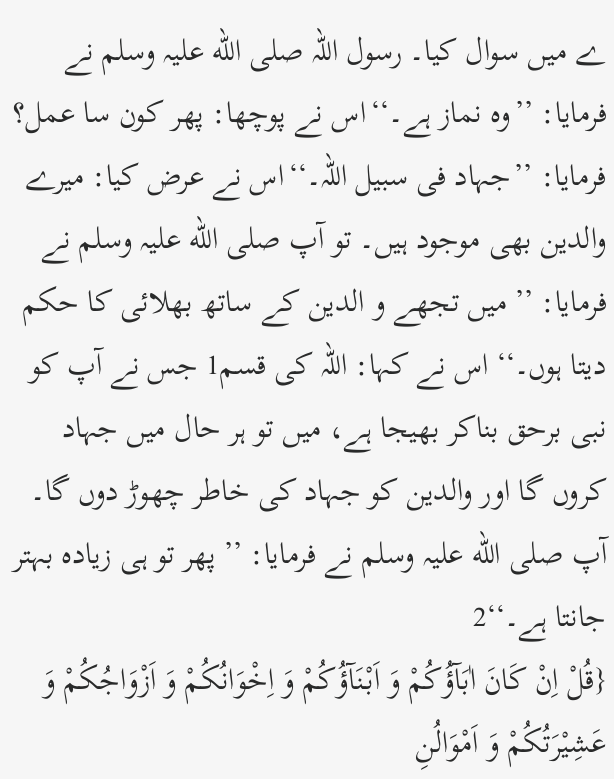ے میں سوال کیا۔ رسول اللہ صلی الله علیہ وسلم نے فرمایا: ’’وہ نماز ہے۔‘‘اس نے پوچھا: پھر کون سا عمل؟ فرمایا: ’’جہاد فی سبیل اللہ۔‘‘اس نے عرض کیا: میرے والدین بھی موجود ہیں۔ تو آپ صلی الله علیہ وسلم نے فرمایا: ’’ میں تجھے و الدین کے ساتھ بھلائی کا حکم دیتا ہوں۔‘‘ اس نے کہا: اللہ کی قسم1 جس نے آپ کو نبی برحق بناکر بھیجا ہے، میں تو ہر حال میں جہاد کروں گا اور والدین کو جہاد کی خاطر چھوڑ دوں گا۔ آپ صلی الله علیہ وسلم نے فرمایا: ’’ پھر تو ہی زیادہ بہتر جانتا ہے۔‘‘2
{قُلْ اِنْ کَانَ اٰبَآؤُکُمْ وَ اَبْنَآؤُکُمْ وَ اِخْوَانُکُمْ وَ اَزْوَاجُکُمْ وَ عَشِیْرَتُکُمْ وَ اَمْوَالُنِ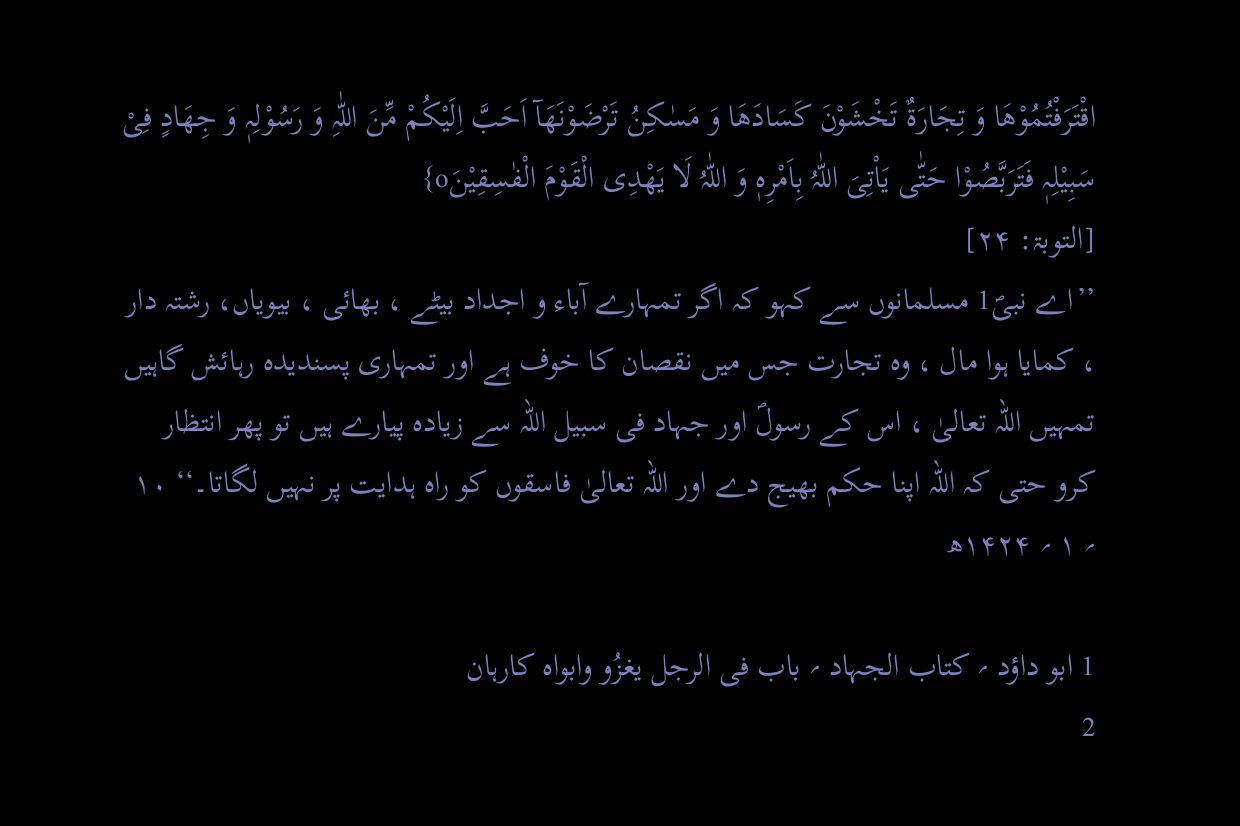اقْتَرَفْتُمُوْھَا وَ تِجَارَۃٌ تَخْشَوْنَ کَسَادَھَا وَ مَسٰکِنُ تَرْضَوْنَھَآ اَحَبَّ اِلَیْکُمْ مِّنَ اللّٰہِ وَ رَسُوْلِہٖ وَ جِھَادٍ فِیْ سَبِیْلِہٖ فَتَرَبَّصُوْا حَتّٰی یَاْتِیَ اللّٰہُ بِاَمْرِہٖ وَ اللّٰہُ لَا یَھْدِی الْقَوْمَ الْفٰسِقِیْنَo}
[التوبۃ: ۲۴]
’’اے نبیؐ1 مسلمانوں سے کہو کہ اگر تمہارے آباء و اجداد بیٹے ، بھائی ، بیویاں، رشتہ دار ، کمایا ہوا مال ، وہ تجارت جس میں نقصان کا خوف ہے اور تمہاری پسندیدہ رہائش گاہیں تمہیں اللہ تعالیٰ ، اس کے رسولؐ اور جہاد فی سبیل اللہ سے زیادہ پیارے ہیں تو پھر انتظار کرو حتی کہ اللہ اپنا حکم بھیج دے اور اللہ تعالیٰ فاسقوں کو راہ ہدایت پر نہیں لگاتا۔‘‘ ۱۰ ؍ ۱ ؍ ۱۴۲۴ھ

1 ابو داؤد ؍ کتاب الجہاد ؍ باب فی الرجل یغزُو وابواہ کارہان
2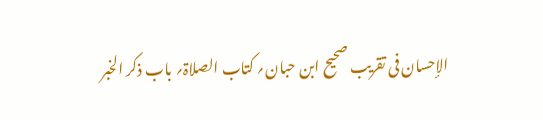الإحسان فی تقریب صحیح ابن حبان؍ کتاب الصلاۃ؍ باب ذکر الخبر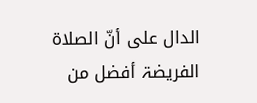الدال علی أنّ الصلاۃ الفریضۃ أفضل من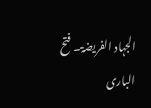الجہاد الفریضۃ۔ فتح الباری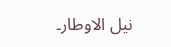نیل الاوطار۔